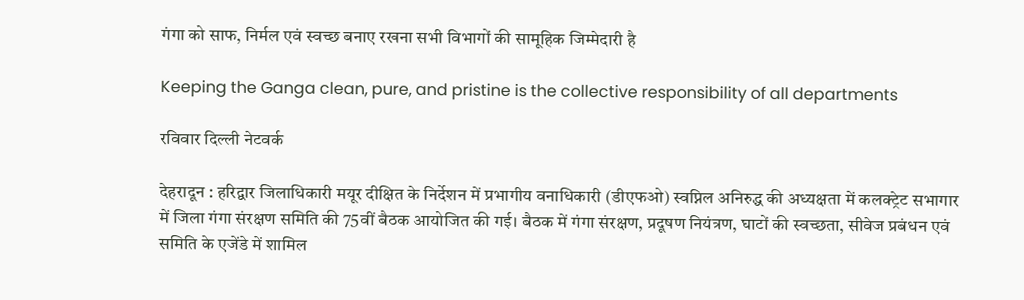गंगा को साफ, निर्मल एवं स्वच्छ बनाए रखना सभी विभागों की सामूहिक जिम्मेदारी है

Keeping the Ganga clean, pure, and pristine is the collective responsibility of all departments

रविवार दिल्ली नेटवर्क

देहरादून : हरिद्वार जिलाधिकारी मयूर दीक्षित के निर्देशन में प्रभागीय वनाधिकारी (डीएफओ) स्वप्निल अनिरुद्ध की अध्यक्षता में कलक्ट्रेट सभागार में जिला गंगा संरक्षण समिति की 75वीं बैठक आयोजित की गई। बैठक में गंगा संरक्षण, प्रदूषण नियंत्रण, घाटों की स्वच्छता, सीवेज प्रबंधन एवं समिति के एजेंडे में शामिल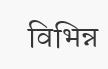विभिन्न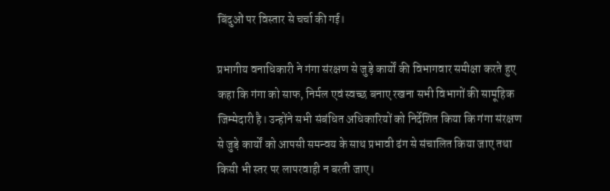बिंदुओं पर विस्तार से चर्चा की गई।

प्रभागीय वनाधिकारी ने गंगा संरक्षण से जुड़े कार्यों की विभागवार समीक्षा करते हुए कहा कि गंगा को साफ, निर्मल एवं स्वच्छ बनाए रखना सभी विभागों की सामूहिक जिम्मेदारी है। उन्होंने सभी संबंधित अधिकारियों को निर्देशित किया कि गंगा संरक्षण से जुड़े कार्यों को आपसी समन्वय के साथ प्रभावी ढंग से संचालित किया जाए तथा किसी भी स्तर पर लापरवाही न बरती जाए।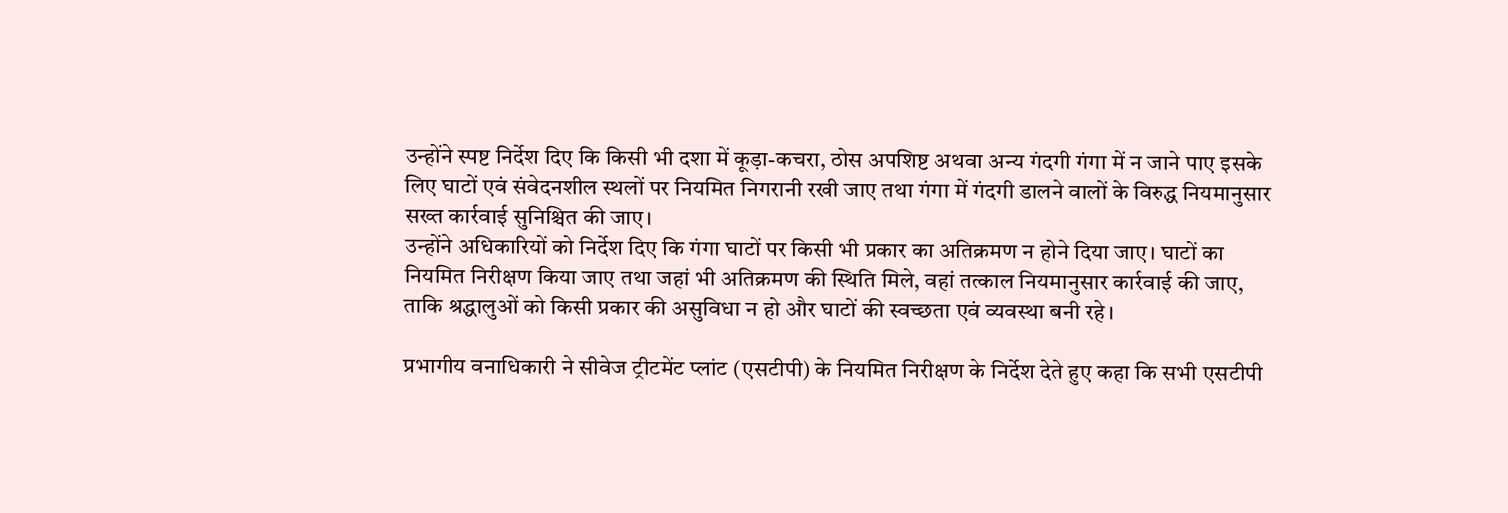उन्होंने स्पष्ट निर्देश दिए कि किसी भी दशा में कूड़ा-कचरा, ठोस अपशिष्ट अथवा अन्य गंदगी गंगा में न जाने पाए इसके लिए घाटों एवं संवेदनशील स्थलों पर नियमित निगरानी रखी जाए तथा गंगा में गंदगी डालने वालों के विरुद्ध नियमानुसार सख्त कार्रवाई सुनिश्चित की जाए।
उन्होंने अधिकारियों को निर्देश दिए कि गंगा घाटों पर किसी भी प्रकार का अतिक्रमण न होने दिया जाए। घाटों का नियमित निरीक्षण किया जाए तथा जहां भी अतिक्रमण की स्थिति मिले, वहां तत्काल नियमानुसार कार्रवाई की जाए, ताकि श्रद्धालुओं को किसी प्रकार की असुविधा न हो और घाटों की स्वच्छता एवं व्यवस्था बनी रहे।

प्रभागीय वनाधिकारी ने सीवेज ट्रीटमेंट प्लांट (एसटीपी) के नियमित निरीक्षण के निर्देश देते हुए कहा कि सभी एसटीपी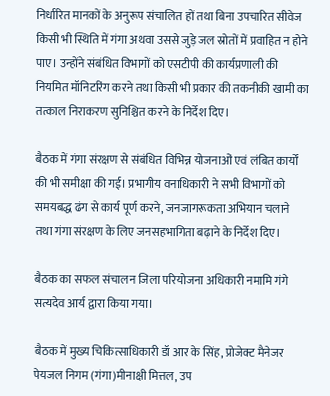निर्धारित मानकों के अनुरूप संचालित हों तथा बिना उपचारित सीवेज किसी भी स्थिति में गंगा अथवा उससे जुड़े जल स्रोतों में प्रवाहित न होने पाए। उन्होंने संबंधित विभागों को एसटीपी की कार्यप्रणाली की नियमित मॉनिटरिंग करने तथा किसी भी प्रकार की तकनीकी खामी का तत्काल निराकरण सुनिश्चित करने के निर्देश दिए।

बैठक में गंगा संरक्षण से संबंधित विभिन्न योजनाओं एवं लंबित कार्यों की भी समीक्षा की गई। प्रभागीय वनाधिकारी ने सभी विभागों को समयबद्ध ढंग से कार्य पूर्ण करने, जनजागरूकता अभियान चलाने तथा गंगा संरक्षण के लिए जनसहभागिता बढ़ाने के निर्देश दिए।

बैठक का सफल संचालन जिला परियोजना अधिकारी नमामि गंगे सत्यदेव आर्य द्वारा किया गया।

बैठक में मुख्य चिकित्साधिकारी डॉ आर के सिंह, प्रोजेक्ट मैनेजर पेयजल निगम (गंगा)मीनाक्षी मित्तल, उप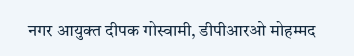नगर आयुक्त दीपक गोस्वामी, डीपीआरओ मोहम्मद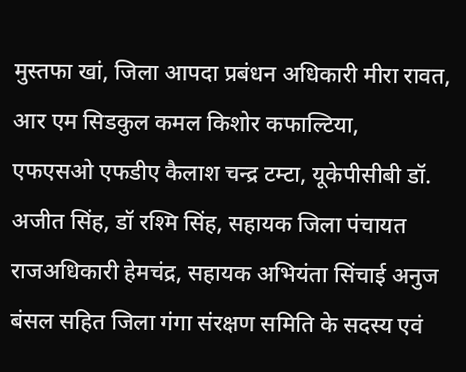मुस्तफा खां, जिला आपदा प्रबंधन अधिकारी मीरा रावत, आर एम सिडकुल कमल किशोर कफाल्टिया,
एफएसओ एफडीए कैलाश चन्द्र टम्टा, यूकेपीसीबी डॉ. अजीत सिंह, डॉ रश्मि सिंह, सहायक जिला पंचायत राजअधिकारी हेमचंद्र, सहायक अभियंता सिंचाई अनुज बंसल सहित जिला गंगा संरक्षण समिति के सदस्य एवं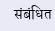संबंधित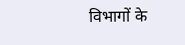विभागों के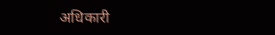अधिकारी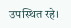उपस्थित रहे।